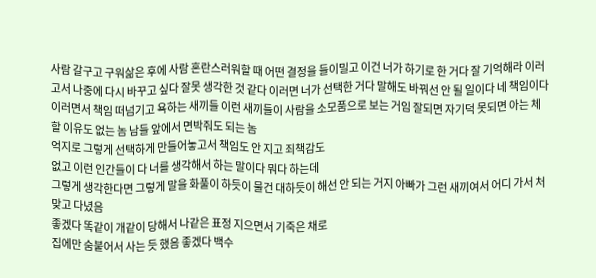사람 갈구고 구워삶은 후에 사람 혼란스러워할 때 어떤 결정을 들이밀고 이건 너가 하기로 한 거다 잘 기억해라 이러고서 나중에 다시 바꾸고 싶다 잘못 생각한 것 같다 이러면 너가 선택한 거다 말해도 바꿔선 안 될 일이다 네 책임이다 이러면서 책임 떠넘기고 욕하는 새끼들 이런 새끼들이 사람을 소모품으로 보는 거임 잘되면 자기덕 못되면 아는 체 할 이유도 없는 놈 남들 앞에서 면박줘도 되는 놈
억지로 그렇게 선택하게 만들어놓고서 책임도 안 지고 죄책감도
없고 이런 인간들이 다 너를 생각해서 하는 말이다 뭐다 하는데
그렇게 생각한다면 그렇게 말을 화풀이 하듯이 물건 대하듯이 해선 안 되는 거지 아빠가 그런 새끼여서 어디 가서 처맞고 다녔음
좋겠다 똑같이 개같이 당해서 나같은 표정 지으면서 기죽은 채로
집에만 숨붙어서 사는 듯 했음 좋겠다 백수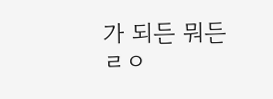가 되든 뭐든
ㄹㅇ